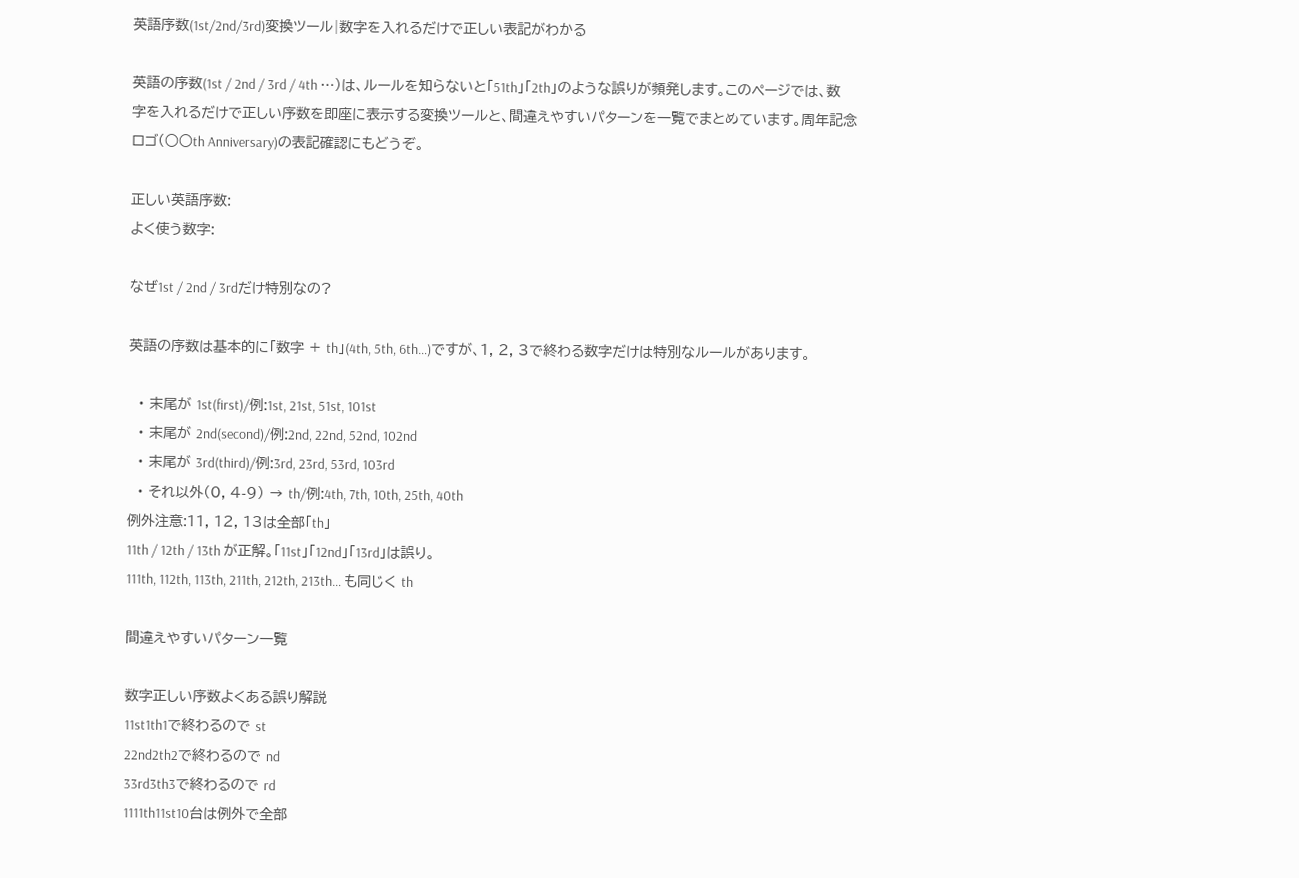英語序数(1st/2nd/3rd)変換ツール|数字を入れるだけで正しい表記がわかる

英語の序数(1st / 2nd / 3rd / 4th …)は、ルールを知らないと「51th」「2th」のような誤りが頻発します。このページでは、数字を入れるだけで正しい序数を即座に表示する変換ツールと、間違えやすいパターンを一覧でまとめています。周年記念ロゴ(○○th Anniversary)の表記確認にもどうぞ。

正しい英語序数:
よく使う数字:

なぜ1st / 2nd / 3rdだけ特別なの?

英語の序数は基本的に「数字 + th」(4th, 5th, 6th…)ですが、1, 2, 3で終わる数字だけは特別なルールがあります。

  • 末尾が 1st(first)/例:1st, 21st, 51st, 101st
  • 末尾が 2nd(second)/例:2nd, 22nd, 52nd, 102nd
  • 末尾が 3rd(third)/例:3rd, 23rd, 53rd, 103rd
  • それ以外(0, 4-9) → th/例:4th, 7th, 10th, 25th, 40th
例外注意:11, 12, 13は全部「th」
11th / 12th / 13th が正解。「11st」「12nd」「13rd」は誤り。
111th, 112th, 113th, 211th, 212th, 213th… も同じく th

間違えやすいパターン一覧

数字正しい序数よくある誤り解説
11st1th1で終わるので st
22nd2th2で終わるので nd
33rd3th3で終わるので rd
1111th11st10台は例外で全部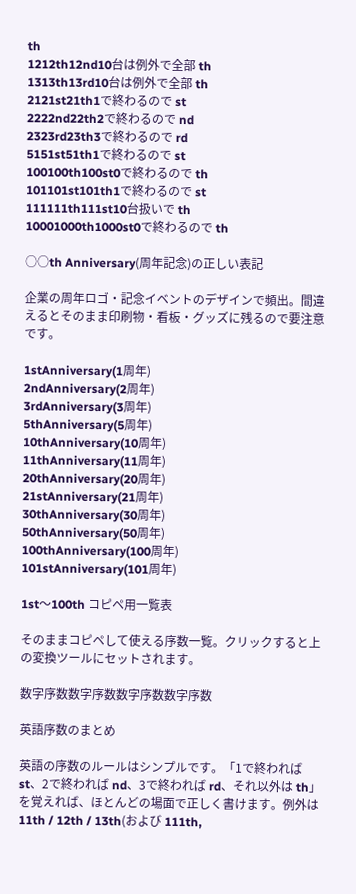th
1212th12nd10台は例外で全部 th
1313th13rd10台は例外で全部 th
2121st21th1で終わるので st
2222nd22th2で終わるので nd
2323rd23th3で終わるので rd
5151st51th1で終わるので st
100100th100st0で終わるので th
101101st101th1で終わるので st
111111th111st10台扱いで th
10001000th1000st0で終わるので th

○○th Anniversary(周年記念)の正しい表記

企業の周年ロゴ・記念イベントのデザインで頻出。間違えるとそのまま印刷物・看板・グッズに残るので要注意です。

1stAnniversary(1周年)
2ndAnniversary(2周年)
3rdAnniversary(3周年)
5thAnniversary(5周年)
10thAnniversary(10周年)
11thAnniversary(11周年)
20thAnniversary(20周年)
21stAnniversary(21周年)
30thAnniversary(30周年)
50thAnniversary(50周年)
100thAnniversary(100周年)
101stAnniversary(101周年)

1st〜100th コピペ用一覧表

そのままコピペして使える序数一覧。クリックすると上の変換ツールにセットされます。

数字序数数字序数数字序数数字序数

英語序数のまとめ

英語の序数のルールはシンプルです。「1で終われば st、2で終われば nd、3で終われば rd、それ以外は th」を覚えれば、ほとんどの場面で正しく書けます。例外は 11th / 12th / 13th(および 111th,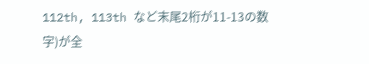112th, 113th など末尾2桁が11-13の数字)が全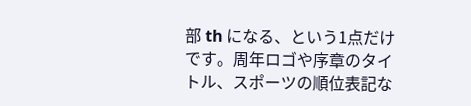部 th になる、という1点だけです。周年ロゴや序章のタイトル、スポーツの順位表記な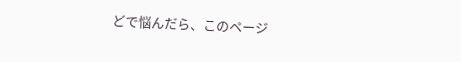どで悩んだら、このページ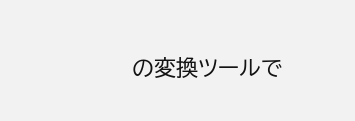の変換ツールで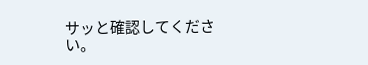サッと確認してください。